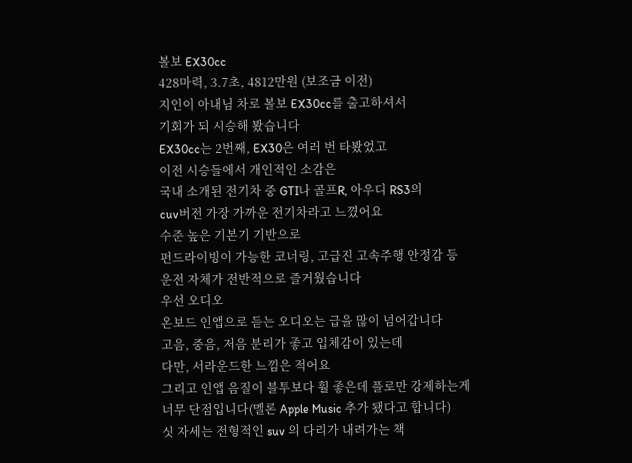볼보 EX30cc
428마력, 3.7초, 4812만원 (보조금 이전)
지인이 아내님 차로 볼보 EX30cc를 출고하셔서
기회가 되 시승해 봤습니다
EX30cc는 2번째, EX30은 여러 번 타봤었고
이전 시승들에서 개인적인 소감은
국내 소개된 전기차 중 GTI나 골프R, 아우디 RS3의
cuv버전 가장 가까운 전기차라고 느꼈어요
수준 높은 기본기 기반으로
펀드라이빙이 가능한 코너링, 고급진 고속주행 안정감 등
운전 자체가 전반적으로 즐거웠습니다
우선 오디오
온보드 인앱으로 듣는 오디오는 급을 많이 넘어갑니다
고음, 중음, 저음 분리가 좋고 입체감이 있는데
다만, 서라운드한 느낌은 적어요
그리고 인앱 음질이 블투보다 훨 좋은데 플로만 강제하는게
너무 단점입니다(멜론 Apple Music 추가 됐다고 합니다)
싯 자세는 전형적인 suv 의 다리가 내려가는 책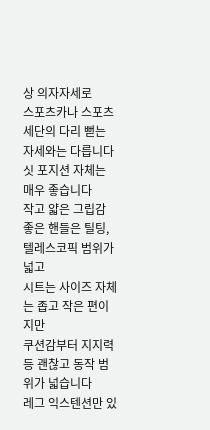상 의자자세로
스포츠카나 스포츠세단의 다리 뻗는 자세와는 다릅니다
싯 포지션 자체는 매우 좋습니다
작고 얇은 그립감 좋은 핸들은 틸팅, 텔레스코픽 범위가 넓고
시트는 사이즈 자체는 좁고 작은 편이지만
쿠션감부터 지지력등 괜찮고 동작 범위가 넓습니다
레그 익스텐션만 있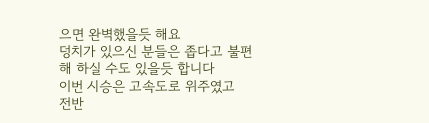으면 완벽했을듯 해요
덩치가 있으신 분들은 좁다고 불편해 하실 수도 있을듯 합니다
이번 시승은 고속도로 위주였고
전반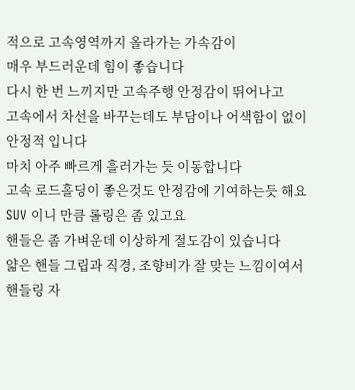적으로 고속영역까지 올라가는 가속감이
매우 부드러운데 힘이 좋습니다
다시 한 번 느끼지만 고속주행 안정감이 뛰어나고
고속에서 차선을 바꾸는데도 부담이나 어색함이 없이
안정적 입니다
마치 아주 빠르게 흘러가는 듯 이동합니다
고속 로드홀딩이 좋은것도 안정감에 기여하는듯 해요
SUV 이니 만큼 롤링은 좀 있고요
핸들은 좀 가벼운데 이상하게 절도감이 있습니다
얇은 핸들 그립과 직경, 조향비가 잘 맞는 느낌이여서
핸들링 자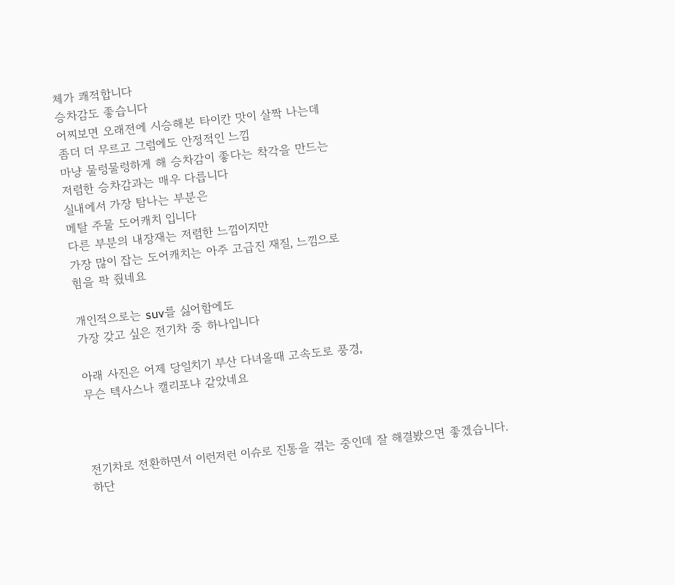체가 쾌적합니다
승차감도 좋습니다
어찌보면 오래전에 시승해본 타이칸 맛이 살짝 나는데
좀더 더 무르고 그럼에도 안정적인 느낌
마냥 물렁물렁하게 해 승차감이 좋다는 착각을 만드는
저렴한 승차감과는 매우 다릅니다
실내에서 가장 탐나는 부분은
메탈 주물 도어캐치 입니다
다른 부분의 내장재는 저렴한 느낌이지만
가장 많이 잡는 도어캐치는 아주 고급진 재질, 느낌으로
힘을 팍 줬네요

개인적으로는 suv를 싫어함에도
가장 갖고 싶은 전기차 중 하나입니다

아래 사진은 어제 당일치기 부산 다녀올때 고속도로 풍경,
무슨 텍사스나 캘리포냐 같았네요



전기차로 전환하면서 이런저런 이슈로 진통을 겪는 중인데 잘 해결봤으면 좋겠습니다.
하단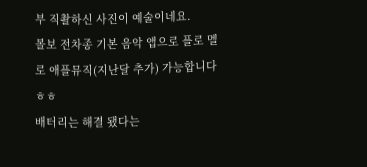부 직촬하신 사진이 예술이네요.
볼보 전차종 기본 음악 앱으로 플로 멜로 애플뮤직(지난달 추가) 가능합니다 ㅎㅎ
배터리는 해결 됐다는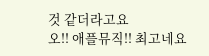것 같더라고요
오!! 애플뮤직!! 최고네요